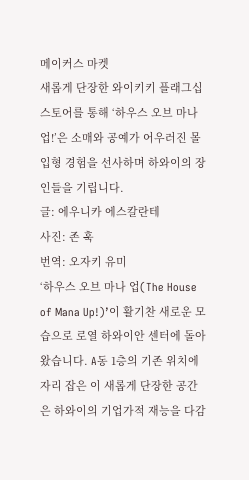메이커스 마켓
새롭게 단장한 와이키키 플래그십 스토어를 통해 ‘하우스 오브 마나 업!’은 소매와 공예가 어우러진 몰입형 경험을 선사하며 하와이의 장인들을 기립니다.
글: 에우니카 에스칼란테
사진: 존 훅
번역: 오자키 유미
‘하우스 오브 마나 업(The House of Mana Up!)’이 활기찬 새로운 모습으로 로열 하와이안 센터에 돌아왔습니다. A동 1층의 기존 위치에 자리 잡은 이 새롭게 단장한 공간은 하와이의 기업가적 재능을 다감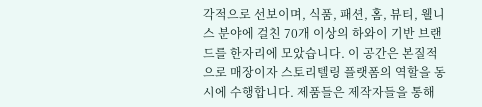각적으로 선보이며, 식품, 패션, 홈, 뷰티, 웰니스 분야에 걸친 70개 이상의 하와이 기반 브랜드를 한자리에 모았습니다. 이 공간은 본질적으로 매장이자 스토리텔링 플랫폼의 역할을 동시에 수행합니다. 제품들은 제작자들을 통해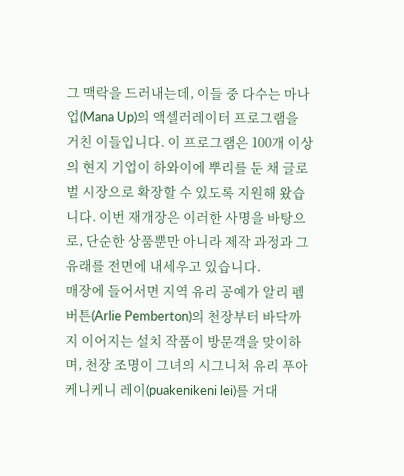그 맥락을 드러내는데, 이들 중 다수는 마나 업(Mana Up)의 액셀러레이터 프로그램을 거친 이들입니다. 이 프로그램은 100개 이상의 현지 기업이 하와이에 뿌리를 둔 채 글로벌 시장으로 확장할 수 있도록 지원해 왔습니다. 이번 재개장은 이러한 사명을 바탕으로, 단순한 상품뿐만 아니라 제작 과정과 그 유래를 전면에 내세우고 있습니다.
매장에 들어서면 지역 유리 공예가 알리 펨버튼(Arlie Pemberton)의 천장부터 바닥까지 이어지는 설치 작품이 방문객을 맞이하며, 천장 조명이 그녀의 시그니처 유리 푸아케니케니 레이(puakenikeni lei)를 거대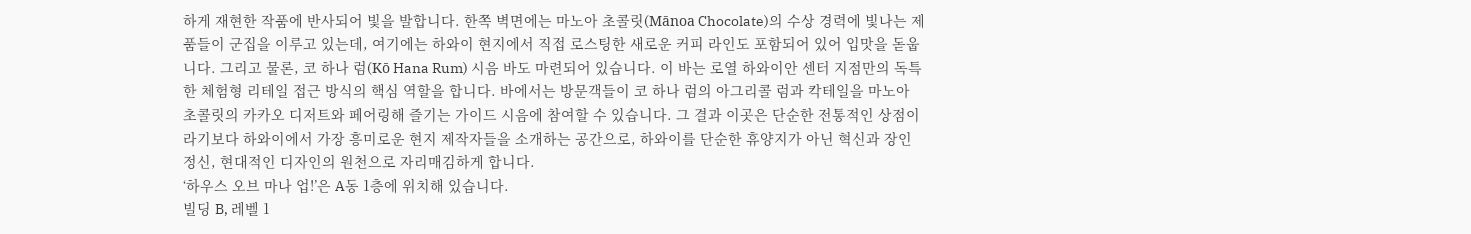하게 재현한 작품에 반사되어 빛을 발합니다. 한쪽 벽면에는 마노아 초콜릿(Mānoa Chocolate)의 수상 경력에 빛나는 제품들이 군집을 이루고 있는데, 여기에는 하와이 현지에서 직접 로스팅한 새로운 커피 라인도 포함되어 있어 입맛을 돋웁니다. 그리고 물론, 코 하나 럼(Kō Hana Rum) 시음 바도 마련되어 있습니다. 이 바는 로열 하와이안 센터 지점만의 독특한 체험형 리테일 접근 방식의 핵심 역할을 합니다. 바에서는 방문객들이 코 하나 럼의 아그리콜 럼과 칵테일을 마노아 초콜릿의 카카오 디저트와 페어링해 즐기는 가이드 시음에 참여할 수 있습니다. 그 결과 이곳은 단순한 전통적인 상점이라기보다 하와이에서 가장 흥미로운 현지 제작자들을 소개하는 공간으로, 하와이를 단순한 휴양지가 아닌 혁신과 장인 정신, 현대적인 디자인의 원천으로 자리매김하게 합니다.
‘하우스 오브 마나 업!’은 A동 1층에 위치해 있습니다.
빌딩 B, 레벨 1